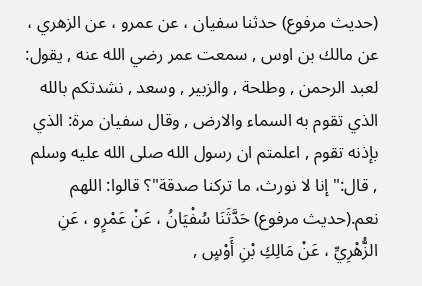(حديث مرفوع) حدثنا سفيان ، عن عمرو ، عن الزهري ، عن مالك بن اوس , سمعت عمر رضي الله عنه , يقول: لعبد الرحمن , وطلحة , والزبير , وسعد , نشدتكم بالله الذي تقوم به السماء والارض , وقال سفيان مرة: الذي بإذنه تقوم , اعلمتم ان رسول الله صلى الله عليه وسلم , قال:" إنا لا نورث، ما تركنا صدقة"؟ قالوا: اللهم نعم.(حديث مرفوع) حَدَّثَنَا سُفْيَانُ ، عَنْ عَمْرٍو ، عَنِ الزُّهْرِيِّ ، عَنْ مَالِكِ بْنِ أَوْسٍ ,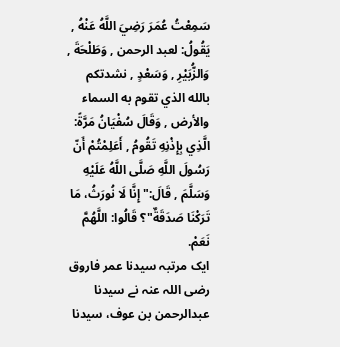سَمِعْتُ عُمَرَ رَضِيَ اللَّهُ عَنْهُ , يَقُولُ: لعبد الرحمن , وَطَلْحَةَ , وَالزُّبَيْرِ , وَسَعْدٍ , نشدتكم بالله الذي تقوم به السماء والأرض , وَقَالَ سُفْيَانُ مَرَّةً: الَّذِي بِإِذْنِهِ تَقُومُ , أَعَلِمْتُمْ أَنّ رَسُولَ اللَّهِ صَلَّى اللَّهُ عَلَيْهِ وَسَلَّمَ , قَالَ:" إِنَّا لَا نُورَثُ، مَا تَرَكْنَا صَدَقَةٌ"؟ قَالُوا: اللَّهُمَّ نَعَمْ.
ایک مرتبہ سیدنا عمر فاروق رضی اللہ عنہ نے سیدنا عبدالرحمن بن عوف، سیدنا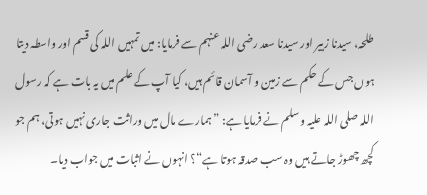طلحہ، سیدنا زبیر اور سیدنا سعد رضی اللہ عنہم سے فرمایا: میں تمہیں اللہ کی قسم اور واسطہ دیتا ہوں جس کے حکم سے زمین و آسمان قائم ہیں، کیا آپ کے علم میں یہ بات ہے کہ رسول اللہ صلی اللہ علیہ وسلم نے فرمایا ہے: ”ہمارے مال میں وراثت جاری نہیں ہوتی، ہم جو کچھ چھوڑ جاتے ہیں وہ سب صدقہ ہوتا ہے“؟ انہوں نے اثبات میں جواب دیا۔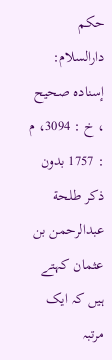حكم دارالسلام: إسناده صحيح ، خ : 3094، م : 1757 بدون ذكر طلحة
عبدالرحمن بن عثمان کہتے ہیں کہ ایک مرتبہ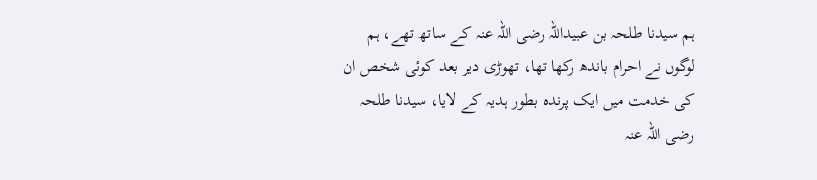ہم سیدنا طلحہ بن عبیداللہ رضی اللہ عنہ کے ساتھ تھے، ہم لوگوں نے احرام باندھ رکھا تھا، تھوڑی دیر بعد کوئی شخص ان کی خدمت میں ایک پرندہ بطور ہدیہ کے لایا، سیدنا طلحہ رضی اللہ عنہ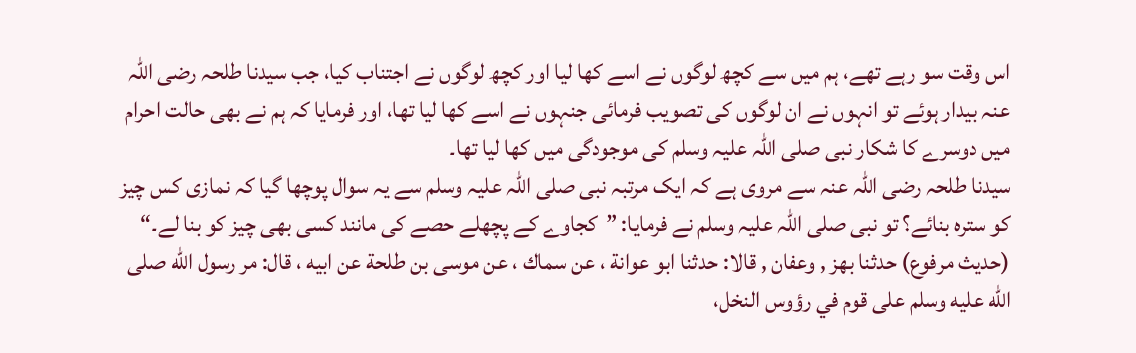اس وقت سو رہے تھے، ہم میں سے کچھ لوگوں نے اسے کھا لیا اور کچھ لوگوں نے اجتناب کیا، جب سیدنا طلحہ رضی اللہ عنہ بیدار ہوئے تو انہوں نے ان لوگوں کی تصویب فرمائی جنہوں نے اسے کھا لیا تھا، اور فرمایا کہ ہم نے بھی حالت احرام میں دوسرے کا شکار نبی صلی اللہ علیہ وسلم کی موجودگی میں کھا لیا تھا۔
سیدنا طلحہ رضی اللہ عنہ سے مروی ہے کہ ایک مرتبہ نبی صلی اللہ علیہ وسلم سے یہ سوال پوچھا گیا کہ نمازی کس چیز کو سترہ بنائے؟ تو نبی صلی اللہ علیہ وسلم نے فرمایا: ”کجاوے کے پچھلے حصے کی مانند کسی بھی چیز کو بنا لے۔“
(حديث مرفوع) حدثنا بهز , وعفان , قالا: حدثنا ابو عوانة ، عن سماك ، عن موسى بن طلحة عن ابيه ، قال: مر رسول الله صلى الله عليه وسلم على قوم في رؤوس النخل،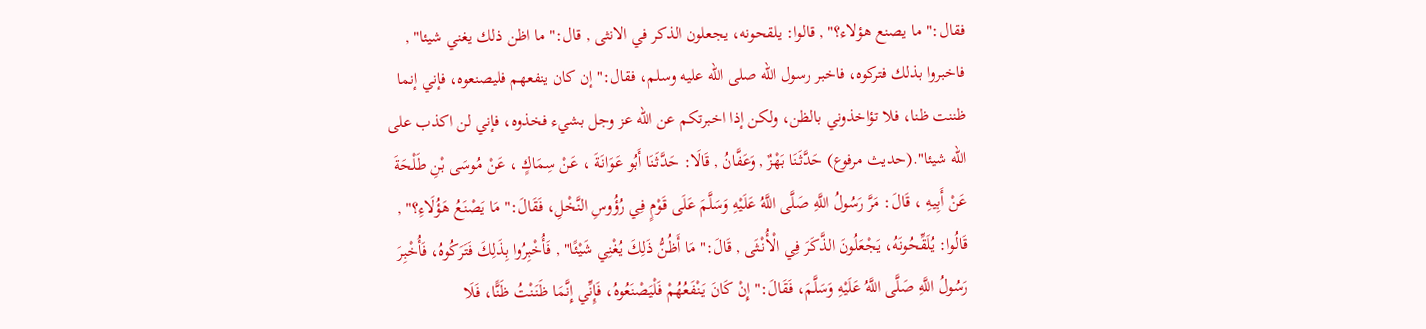فقال:" ما يصنع هؤلاء؟" , قالوا: يلقحونه، يجعلون الذكر في الانثى , قال:" ما اظن ذلك يغني شيئا" , فاخبروا بذلك فتركوه، فاخبر رسول الله صلى الله عليه وسلم، فقال:" إن كان ينفعهم فليصنعوه، فإني إنما ظننت ظنا، فلا تؤاخذوني بالظن، ولكن إذا اخبرتكم عن الله عز وجل بشيء فخذوه، فإني لن اكذب على الله شيئا".(حديث مرفوع) حَدَّثَنَا بَهْزٌ , وَعَفَّانُ , قَالَا: حَدَّثَنَا أَبُو عَوَانَةَ ، عَنْ سِمَاكٍ ، عَنْ مُوسَى بْنِ طَلْحَةَ عَنْ أَبِيهِ ، قَالَ: مَرَّ رَسُولُ اللَّهِ صَلَّى اللَّهُ عَلَيْهِ وَسَلَّمَ عَلَى قَوْمٍ فِي رُؤُوسِ النَّخْلِ، فَقَالَ:" مَا يَصْنَعُ هَؤُلَاءِ؟" , قَالُوا: يُلَقِّحُونَهُ، يَجْعَلُونَ الذَّكَرَ فِي الْأُنْثَى , قَالَ:" مَا أَظُنُّ ذَلِكَ يُغْنِي شَيْئًا" , فَأُخْبِرُوا بِذَلِكَ فَتَرَكُوهُ، فَأُخْبِرَ رَسُولُ اللَّهِ صَلَّى اللَّهُ عَلَيْهِ وَسَلَّمَ، فَقَالَ:" إِنْ كَانَ يَنْفَعُهُمْ فَلْيَصْنَعُوهُ، فَإِنِّي إِنَّمَا ظَنَنْتُ ظَنًّا، فَلَا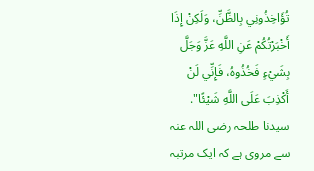تُؤَاخِذُونِي بِالظَّنِّ، وَلَكِنْ إِذَا أَخْبَرْتُكُمْ عَنِ اللَّهِ عَزَّ وَجَلَّ بِشَيْءٍ فَخُذُوهُ، فَإِنِّي لَنْ أَكْذِبَ عَلَى اللَّهِ شَيْئًا".
سیدنا طلحہ رضی اللہ عنہ سے مروی ہے کہ ایک مرتبہ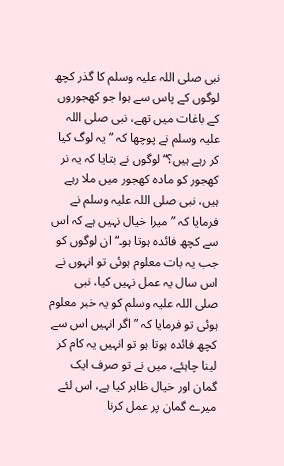نبی صلی اللہ علیہ وسلم کا گذر کچھ لوگوں کے پاس سے ہوا جو کھجوروں کے باغات میں تھے، نبی صلی اللہ علیہ وسلم نے پوچھا کہ ”یہ لوگ کیا کر رہے ہیں؟“ لوگوں نے بتایا کہ یہ نر کھجور کو مادہ کھجور میں ملا رہے ہیں، نبی صلی اللہ علیہ وسلم نے فرمایا کہ ”میرا خیال نہیں ہے کہ اس سے کچھ فائدہ ہوتا ہو۔“ ان لوگوں کو جب یہ بات معلوم ہوئی تو انہوں نے اس سال یہ عمل نہیں کیا، نبی صلی اللہ علیہ وسلم کو یہ خبر معلوم ہوئی تو فرمایا کہ ”اگر انہیں اس سے کچھ فائدہ ہوتا ہو تو انہیں یہ کام کر لینا چاہئے، میں نے تو صرف ایک گمان اور خیال ظاہر کیا ہے، اس لئے میرے گمان پر عمل کرنا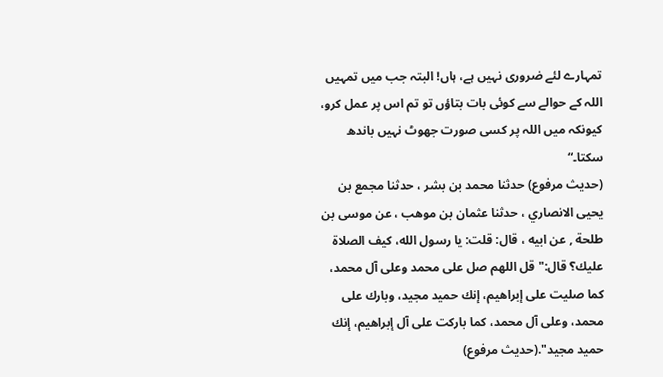تمہارے لئے ضروری نہیں ہے، ہاں! البتہ جب میں تمہیں اللہ کے حوالے سے کوئی بات بتاؤں تو تم اس پر عمل کرو، کیونکہ میں اللہ پر کسی صورت جھوٹ نہیں باندھ سکتا۔“
(حديث مرفوع) حدثنا محمد بن بشر ، حدثنا مجمع بن يحيى الانصاري ، حدثنا عثمان بن موهب ، عن موسى بن طلحة , عن ابيه ، قال: قلت: يا رسول الله، كيف الصلاة عليك؟ قال:" قل اللهم صل على محمد وعلى آل محمد، كما صليت على إبراهيم، إنك حميد مجيد، وبارك على محمد، وعلى آل محمد، كما باركت على آل إبراهيم، إنك حميد مجيد".(حديث مرفوع)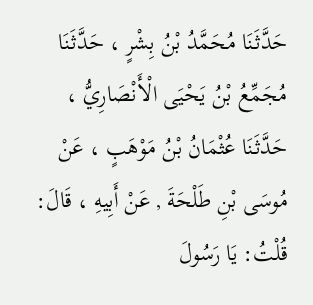حَدَّثَنَا مُحَمَّدُ بْنُ بِشْرٍ ، حَدَّثَنَا مُجَمِّعُ بْنُ يَحْيَى الْأَنْصَارِيُّ ، حَدَّثَنَا عُثْمَانُ بْنُ مَوْهَبٍ ، عَنْ مُوسَى بْنِ طَلْحَةَ , عَنْ أَبِيهِ ، قَالَ: قُلْتُ: يَا رَسُولَ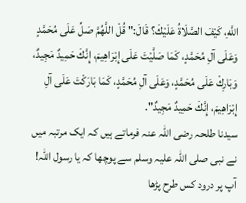اللَّهِ، كَيْفَ الصَّلَاةُ عَلَيْكَ؟ قَالَ:" قُلْ اللَّهُمَّ صَلِّ عَلَى مُحَمَّدٍ وَعَلَى آلِ مُحَمَّدٍ، كَمَا صَلَّيْتَ عَلَى إِبْرَاهِيمَ، إِنَّكَ حَمِيدٌ مَجِيدٌ، وَبَارِكْ عَلَى مُحَمَّدٍ، وَعَلَى آلِ مُحَمَّدٍ، كَمَا بَارَكْتَ عَلَى آلِ إِبْرَاهِيمَ، إِنَّكَ حَمِيدٌ مَجِيدٌ".
سیدنا طلحہ رضی اللہ عنہ فرماتے ہیں کہ ایک مرتبہ میں نے نبی صلی اللہ علیہ وسلم سے پوچھا کہ یا رسول اللہ! آپ پر درود کس طرح پڑھا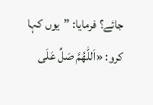جائے؟ فرمایا: ”یوں کہا کرو: «اَللّٰهُمَّ صَلِّ عَلَى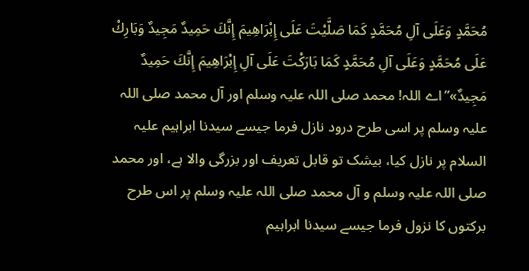مُحَمَّدٍ وَعَلَى آلِ مُحَمَّدٍ كَمَا صَلَّيْتَ عَلَى إِبْرَاهِيمَ إِنَّكَ حَمِيدٌ مَجِيدٌ وَبَارِكْ عَلَى مُحَمَّدٍ وَعَلَى آلِ مُحَمَّدٍ كَمَا بَارَكْتَ عَلَى آلِ إِبْرَاهِيمَ إِنَّكَ حَمِيدٌ مَجِيدٌ»”اے اللہ! محمد صلی اللہ علیہ وسلم اور آل محمد صلی اللہ علیہ وسلم پر اسی طرح درود نازل فرما جیسے سیدنا ابراہیم علیہ السلام پر نازل کیا، بیشک تو قابل تعریف اور بزرگی والا ہے، اور محمد صلی اللہ علیہ وسلم و آل محمد صلی اللہ علیہ وسلم پر اس طرح برکتوں کا نزول فرما جیسے سیدنا ابراہیم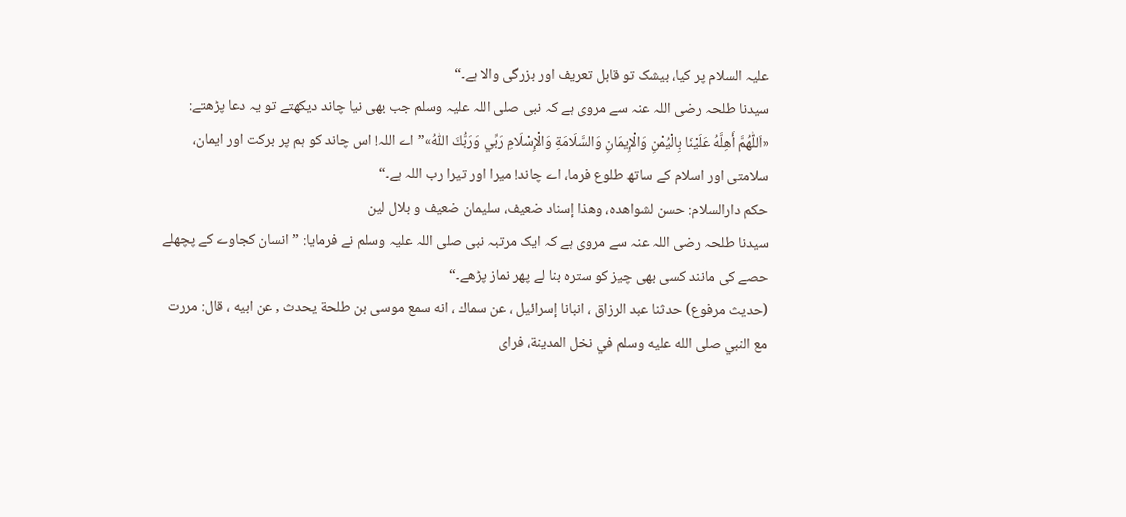علیہ السلام پر کیا، بیشک تو قابل تعریف اور بزرگی والا ہے۔“
سیدنا طلحہ رضی اللہ عنہ سے مروی ہے کہ نبی صلی اللہ علیہ وسلم جب بھی نیا چاند دیکھتے تو یہ دعا پڑھتے: «اَللّٰهُمَّ أَهِلَّهُ عَلَيْنَا بِالْيُمْنِ وَالْإِيمَانِ وَالسَّلَامَةِ وَالْإِسْلَامِ رَبِّي وَرَبُّكَ اللّٰهُ»”اے اللہ! اس چاند کو ہم پر برکت اور ایمان، سلامتی اور اسلام کے ساتھ طلوع فرما، اے چاند! میرا اور تیرا رب اللہ ہے۔“
حكم دارالسلام: حسن لشواهده، وهذا إسناد ضعيف، سليمان ضعيف و بلال لين
سیدنا طلحہ رضی اللہ عنہ سے مروی ہے کہ ایک مرتبہ نبی صلی اللہ علیہ وسلم نے فرمایا: ”انسان کجاوے کے پچھلے حصے کی مانند کسی بھی چیز کو سترہ بنا لے پھر نماز پڑھے۔“
(حديث مرفوع) حدثنا عبد الرزاق ، انبانا إسرائيل ، عن سماك ، انه سمع موسى بن طلحة يحدث , عن ابيه ، قال: مررت مع النبي صلى الله عليه وسلم في نخل المدينة، فراى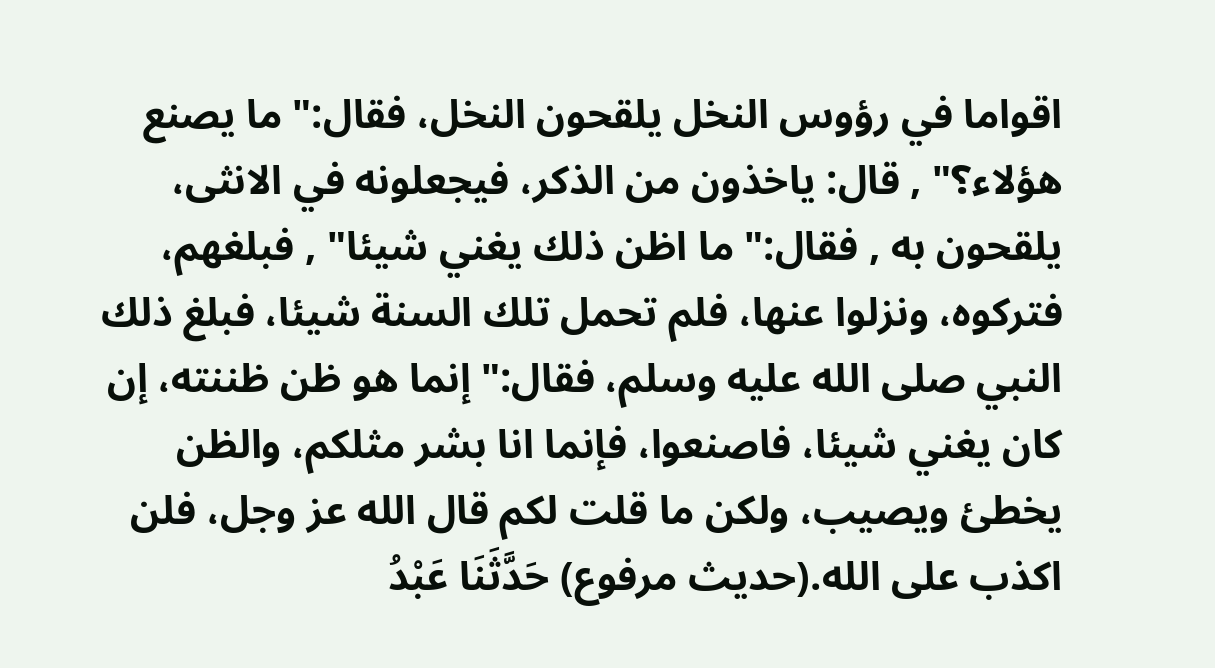اقواما في رؤوس النخل يلقحون النخل، فقال:" ما يصنع هؤلاء؟" , قال: ياخذون من الذكر، فيجعلونه في الانثى، يلقحون به , فقال:" ما اظن ذلك يغني شيئا" , فبلغهم، فتركوه، ونزلوا عنها، فلم تحمل تلك السنة شيئا، فبلغ ذلك النبي صلى الله عليه وسلم، فقال:" إنما هو ظن ظننته، إن كان يغني شيئا، فاصنعوا، فإنما انا بشر مثلكم، والظن يخطئ ويصيب، ولكن ما قلت لكم قال الله عز وجل، فلن اكذب على الله.(حديث مرفوع) حَدَّثَنَا عَبْدُ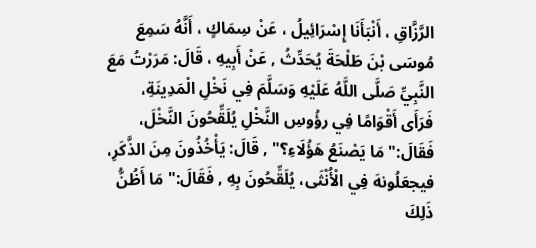الرَّزَّاقِ ، أَنْبَأَنَا إِسْرَائِيلُ ، عَنْ سِمَاكٍ ، أَنَّهُ سَمِعَ مُوسَى بْنَ طَلْحَةَ يُحَدِّثُ , عَنْ أَبِيهِ ، قَالَ: مَرَرْتُ مَعَ النَّبِيِّ صَلَّى اللَّهُ عَلَيْهِ وَسَلَّمَ فِي نَخْلِ الْمَدِينَةِ، فَرَأَى أَقْوَامًا فِي رؤُوسِ النَّخْلِ يُلَقِّحُونَ النَّخْلَ، فَقَالَ:" مَا يَصْنَعُ هَؤُلَاءِ؟" , قَالَ: يَأْخُذُونَ مِنَ الذَّكَرِ، فيجعَلُونهَ فِي الْأُنْثَى، يُلَقِّحُونَ بِهِ , فَقَالَ:" مَا أَظُنُّ ذَلِكَ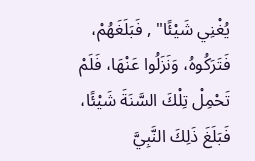يُغْنِي شَيْئًا" , فَبَلَغَهُمْ، فَتَرَكُوهُ، وَنَزَلُوا عَنْهَا، فَلَمْ تَحْمِلْ تِلْكَ السَّنَةَ شَيْئًا، فَبَلَغَ ذَلِكَ النَّبِيَّ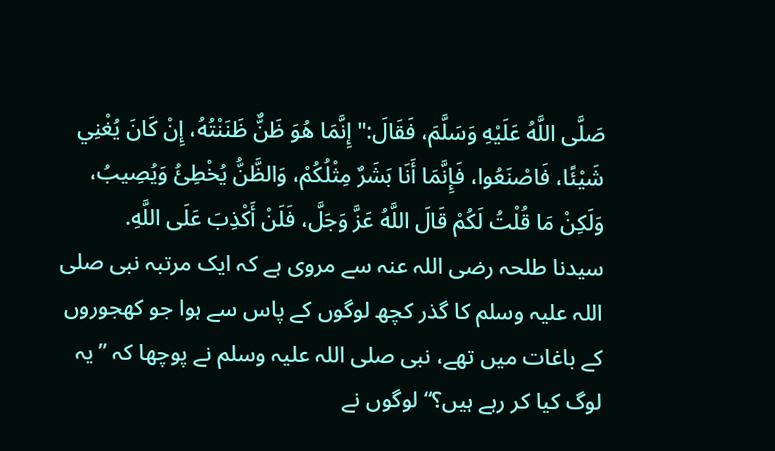صَلَّى اللَّهُ عَلَيْهِ وَسَلَّمَ، فَقَالَ:" إِنَّمَا هُوَ ظَنٌّ ظَنَنْتُهُ، إِنْ كَانَ يُغْنِي شَيْئًا، فَاصْنَعُوا، فَإِنَّمَا أَنَا بَشَرٌ مِثْلُكُمْ، وَالظَّنُّ يُخْطِئُ وَيُصِيبُ، وَلَكِنْ مَا قُلْتُ لَكُمْ قَالَ اللَّهُ عَزَّ وَجَلَّ، فَلَنْ أَكْذِبَ عَلَى اللَّهِ.
سیدنا طلحہ رضی اللہ عنہ سے مروی ہے کہ ایک مرتبہ نبی صلی اللہ علیہ وسلم کا گذر کچھ لوگوں کے پاس سے ہوا جو کھجوروں کے باغات میں تھے، نبی صلی اللہ علیہ وسلم نے پوچھا کہ ”یہ لوگ کیا کر رہے ہیں؟“ لوگوں نے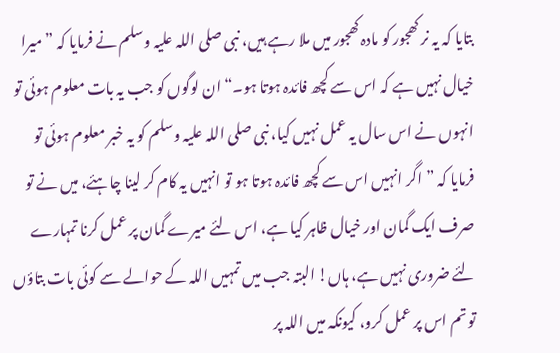بتایا کہ یہ نر کھجور کو مادہ کھجور میں ملا رہے ہیں، نبی صلی اللہ علیہ وسلم نے فرمایا کہ ”میرا خیال نہیں ہے کہ اس سے کچھ فائدہ ہوتا ہو۔“ ان لوگوں کو جب یہ بات معلوم ہوئی تو انہوں نے اس سال یہ عمل نہیں کیا، نبی صلی اللہ علیہ وسلم کو یہ خبر معلوم ہوئی تو فرمایا کہ ”اگر انہیں اس سے کچھ فائدہ ہوتا ہو تو انہیں یہ کام کر لینا چاہئے، میں نے تو صرف ایک گمان اور خیال ظاہر کیا ہے، اس لئے میرے گمان پر عمل کرنا تمہارے لئے ضروری نہیں ہے، ہاں! البتہ جب میں تمہیں اللہ کے حوالے سے کوئی بات بتاؤں تو تم اس پر عمل کرو، کیونکہ میں اللہ پر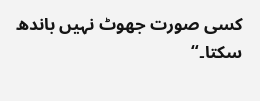کسی صورت جھوٹ نہیں باندھ سکتا۔“